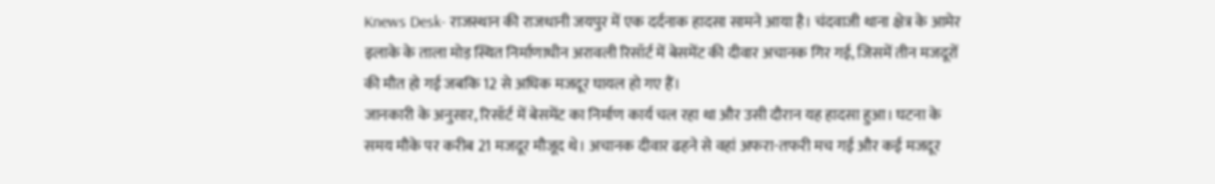Knews Desk- राजस्थान की राजधानी जयपुर में एक दर्दनाक हादसा सामने आया है। चंदवाजी थाना क्षेत्र के आमेर इलाके के ताला मोड़ स्थित निर्माणाधीन अरावली रिसॉर्ट में बेसमेंट की दीवार अचानक गिर गई, जिसमें तीन मजदूरों की मौत हो गई जबकि 12 से अधिक मजदूर घायल हो गए हैं।
जानकारी के अनुसार, रिसॉर्ट में बेसमेंट का निर्माण कार्य चल रहा था और उसी दौरान यह हादसा हुआ। घटना के समय मौके पर करीब 21 मजदूर मौजूद थे। अचानक दीवार ढहने से वहां अफरा-तफरी मच गई और कई मजदूर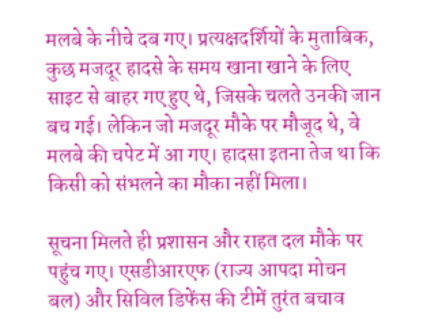मलबे के नीचे दब गए। प्रत्यक्षदर्शियों के मुताबिक, कुछ मजदूर हादसे के समय खाना खाने के लिए साइट से बाहर गए हुए थे, जिसके चलते उनकी जान बच गई। लेकिन जो मजदूर मौके पर मौजूद थे, वे मलबे की चपेट में आ गए। हादसा इतना तेज था कि किसी को संभलने का मौका नहीं मिला।

सूचना मिलते ही प्रशासन और राहत दल मौके पर पहुंच गए। एसडीआरएफ (राज्य आपदा मोचन बल) और सिविल डिफेंस की टीमें तुरंत बचाव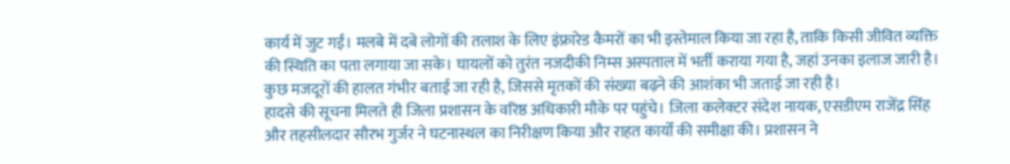कार्य में जुट गईं। मलबे में दबे लोगों की तलाश के लिए इंफ्रारेड कैमरों का भी इस्तेमाल किया जा रहा है, ताकि किसी जीवित व्यक्ति की स्थिति का पता लगाया जा सके। घायलों को तुरंत नजदीकी निम्स अस्पताल में भर्ती कराया गया है, जहां उनका इलाज जारी है। कुछ मजदूरों की हालत गंभीर बताई जा रही है, जिससे मृतकों की संख्या बढ़ने की आशंका भी जताई जा रही है।
हादसे की सूचना मिलते ही जिला प्रशासन के वरिष्ठ अधिकारी मौके पर पहुंचे। जिला कलेक्टर संदेश नायक, एसडीएम राजेंद्र सिंह और तहसीलदार सौरभ गुर्जर ने घटनास्थल का निरीक्षण किया और राहत कार्यों की समीक्षा की। प्रशासन ने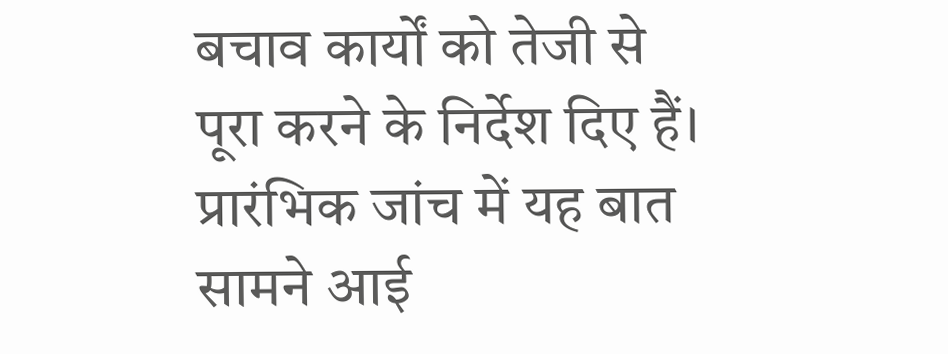बचाव कार्यों को तेजी से पूरा करने के निर्देश दिए हैं। प्रारंभिक जांच में यह बात सामने आई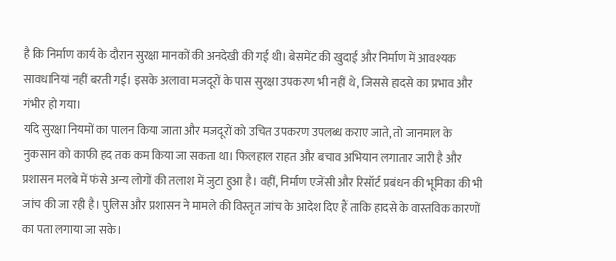है कि निर्माण कार्य के दौरान सुरक्षा मानकों की अनदेखी की गई थी। बेसमेंट की खुदाई और निर्माण में आवश्यक सावधानियां नहीं बरती गईं। इसके अलावा मजदूरों के पास सुरक्षा उपकरण भी नहीं थे, जिससे हादसे का प्रभाव और गंभीर हो गया।
यदि सुरक्षा नियमों का पालन किया जाता और मजदूरों को उचित उपकरण उपलब्ध कराए जाते, तो जानमाल के नुकसान को काफी हद तक कम किया जा सकता था। फिलहाल राहत और बचाव अभियान लगातार जारी है और प्रशासन मलबे में फंसे अन्य लोगों की तलाश में जुटा हुआ है। वहीं, निर्माण एजेंसी और रिसॉर्ट प्रबंधन की भूमिका की भी जांच की जा रही है। पुलिस और प्रशासन ने मामले की विस्तृत जांच के आदेश दिए हैं ताकि हादसे के वास्तविक कारणों का पता लगाया जा सके।